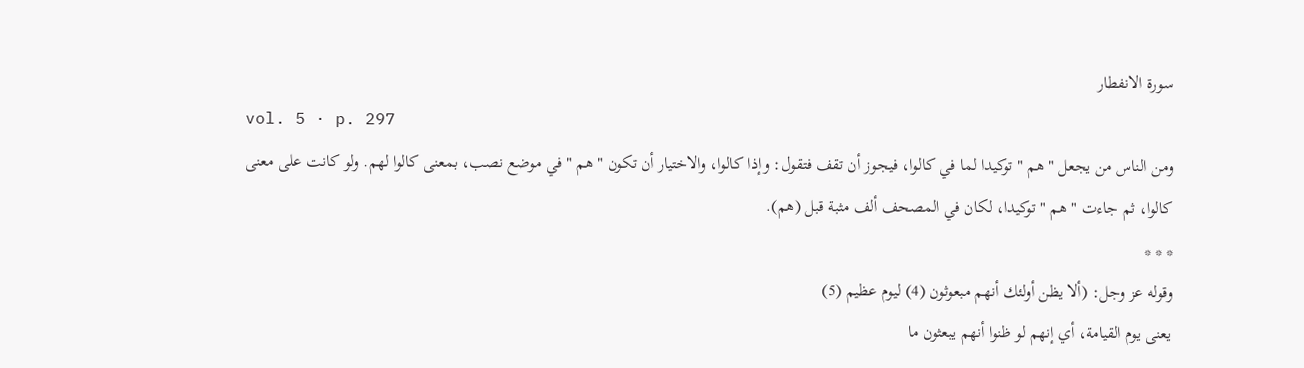سورة الانفطار
vol. 5 · p. 297
ومن الناس من يجعل " هم " توكيدا لما في كالوا، فيجوز أن تقف فتقول: وإذا كالوا، والاختيار أن تكون " هم " في موضع نصب، بمعنى كالوا لهم. ولو كانت على معنى كالوا، ثم جاءت " هم " توكيدا، لكان في المصحف ألف مثبة قبل (هم).
* * *
وقوله عز وجل: (ألا يظن أولئك أنهم مبعوثون (4) ليوم عظيم (5)
يعنى يوم القيامة، أي إنهم لو ظنوا أنهم يبعثون ما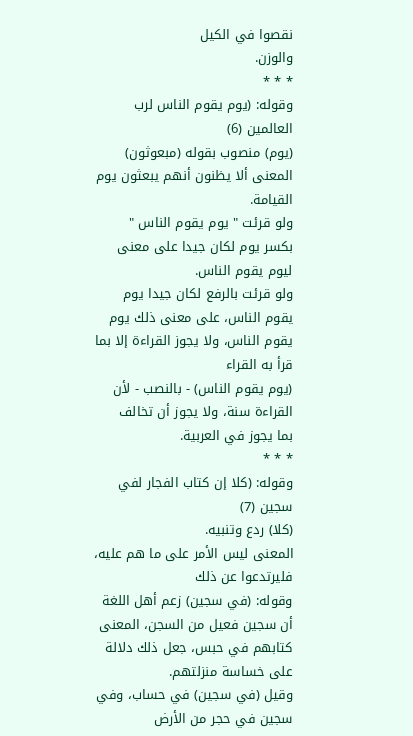نقصوا في الكيل
والوزن.
* * *
وقوله: (يوم يقوم الناس لرب العالمين (6)
(يوم) منصوب بقوله (مبعوثون)
المعنى ألا يظنون أنهم يبعثون يوم القيامة.
ولو قرئت " يوم يقوم الناس "
بكسر يوم لكان جيدا على معنى ليوم يقوم الناس.
ولو قرئت بالرفع لكان جيدا يوم يقوم الناس، على معنى ذلك يوم يقوم الناس، ولا يجوز القراءة إلا بما قرأ به القراء
(يوم يقوم الناس) - بالنصب - لأن القراءة سنة، ولا يجوز أن تخالف
بما يجوز في العربية.
* * *
وقوله: (كلا إن كتاب الفجار لفي سجين (7)
(كلا) ردع وتنبيه.
المعنى ليس الأمر على ما هم عليه، فليرتدعوا عن ذلك
وقوله: (في سجين) زعم أهل اللغة أن سجين فعيل من السجن، المعنى
كتابهم في حبس، جعل ذلك دلالة على خساسة منزلتهم.
وقيل (في سجين) في حساب، وفي سجين في حجر من الأرض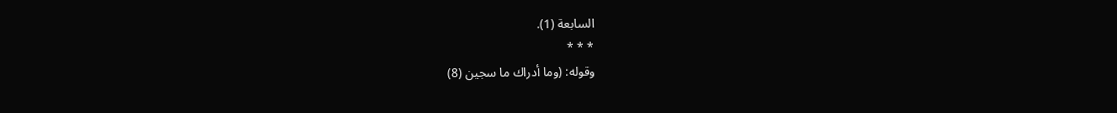السابعة (1).
* * *
وقوله: (وما أدراك ما سجين (8)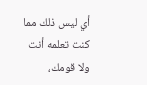أي ليس ذلك مما كنت تعلمه أنت ولا قومك،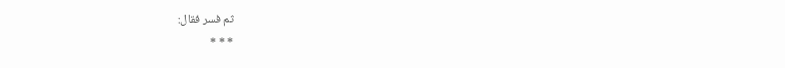ثم فسر فقال:
* * *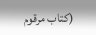(كتاب مرقوم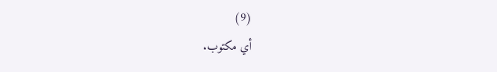(9)
أي مكتوب.